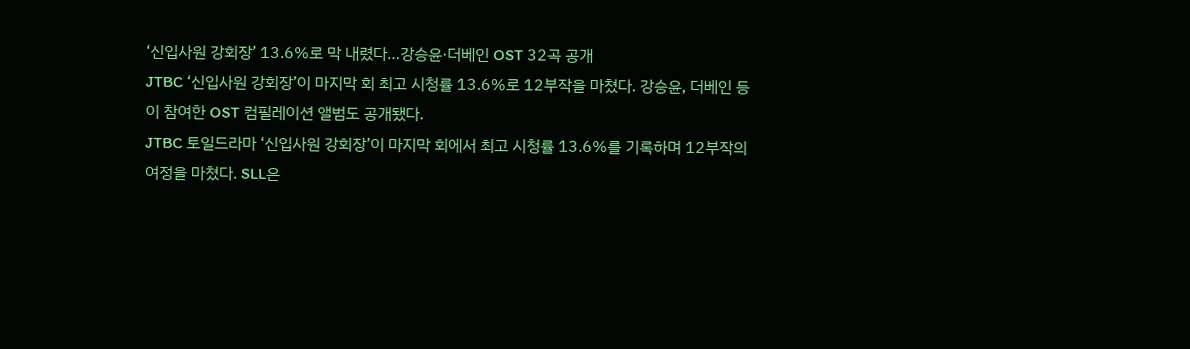‘신입사원 강회장’ 13.6%로 막 내렸다…강승윤·더베인 OST 32곡 공개
JTBC ‘신입사원 강회장’이 마지막 회 최고 시청률 13.6%로 12부작을 마쳤다. 강승윤, 더베인 등이 참여한 OST 컴필레이션 앨범도 공개됐다.
JTBC 토일드라마 ‘신입사원 강회장’이 마지막 회에서 최고 시청률 13.6%를 기록하며 12부작의 여정을 마쳤다. SLL은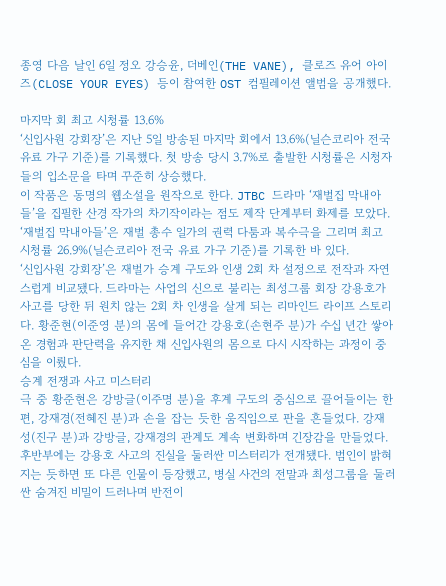종영 다음 날인 6일 정오 강승윤, 더베인(THE VANE), 클로즈 유어 아이즈(CLOSE YOUR EYES) 등이 참여한 OST 컴필레이션 앨범을 공개했다.

마지막 회 최고 시청률 13.6%
‘신입사원 강회장’은 지난 5일 방송된 마지막 회에서 13.6%(닐슨코리아 전국 유료 가구 기준)를 기록했다. 첫 방송 당시 3.7%로 출발한 시청률은 시청자들의 입소문을 타며 꾸준히 상승했다.
이 작품은 동명의 웹소설을 원작으로 한다. JTBC 드라마 ‘재벌집 막내아들’을 집필한 산경 작가의 차기작이라는 점도 제작 단계부터 화제를 모았다. ‘재벌집 막내아들’은 재벌 총수 일가의 권력 다툼과 복수극을 그리며 최고 시청률 26.9%(닐슨코리아 전국 유료 가구 기준)를 기록한 바 있다.
‘신입사원 강회장’은 재벌가 승계 구도와 인생 2회 차 설정으로 전작과 자연스럽게 비교됐다. 드라마는 사업의 신으로 불리는 최성그룹 회장 강용호가 사고를 당한 뒤 원치 않는 2회 차 인생을 살게 되는 리마인드 라이프 스토리다. 황준현(이준영 분)의 몸에 들어간 강용호(손현주 분)가 수십 년간 쌓아온 경험과 판단력을 유지한 채 신입사원의 몸으로 다시 시작하는 과정이 중심을 이뤘다.
승계 전쟁과 사고 미스터리
극 중 황준현은 강방글(이주명 분)을 후계 구도의 중심으로 끌어들이는 한편, 강재경(전혜진 분)과 손을 잡는 듯한 움직임으로 판을 흔들었다. 강재성(진구 분)과 강방글, 강재경의 관계도 계속 변화하며 긴장감을 만들었다.
후반부에는 강용호 사고의 진실을 둘러싼 미스터리가 전개됐다. 범인이 밝혀지는 듯하면 또 다른 인물이 등장했고, 병실 사건의 전말과 최성그룹을 둘러싼 숨겨진 비밀이 드러나며 반전이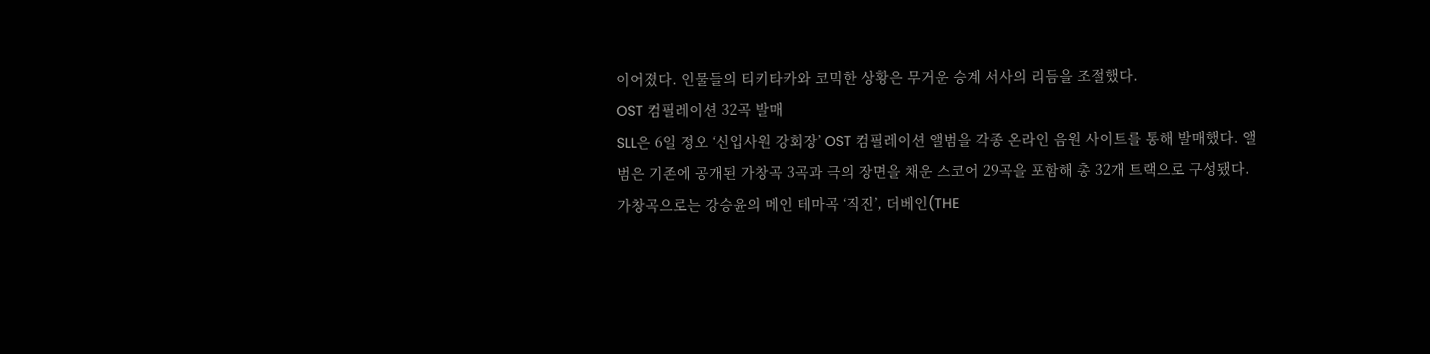이어졌다. 인물들의 티키타카와 코믹한 상황은 무거운 승계 서사의 리듬을 조절했다.
OST 컴필레이션 32곡 발매
SLL은 6일 정오 ‘신입사원 강회장’ OST 컴필레이션 앨범을 각종 온라인 음원 사이트를 통해 발매했다. 앨범은 기존에 공개된 가창곡 3곡과 극의 장면을 채운 스코어 29곡을 포함해 총 32개 트랙으로 구성됐다.
가창곡으로는 강승윤의 메인 테마곡 ‘직진’, 더베인(THE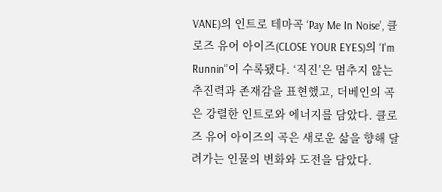VANE)의 인트로 테마곡 ‘Pay Me In Noise’, 클로즈 유어 아이즈(CLOSE YOUR EYES)의 ‘I'm Runnin'’이 수록됐다. ‘직진’은 멈추지 않는 추진력과 존재감을 표현했고, 더베인의 곡은 강렬한 인트로와 에너지를 담았다. 클로즈 유어 아이즈의 곡은 새로운 삶을 향해 달려가는 인물의 변화와 도전을 담았다.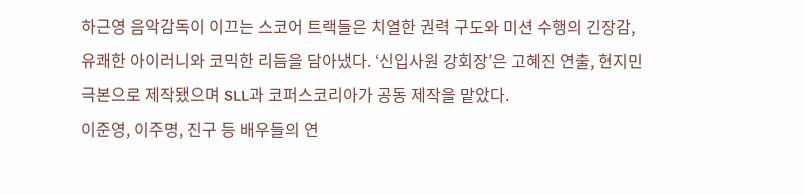하근영 음악감독이 이끄는 스코어 트랙들은 치열한 권력 구도와 미션 수행의 긴장감, 유쾌한 아이러니와 코믹한 리듬을 담아냈다. ‘신입사원 강회장’은 고혜진 연출, 현지민 극본으로 제작됐으며 SLL과 코퍼스코리아가 공동 제작을 맡았다.
이준영, 이주명, 진구 등 배우들의 연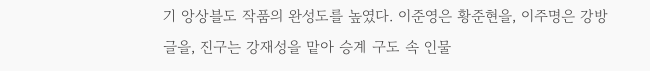기 앙상블도 작품의 완성도를 높였다. 이준영은 황준현을, 이주명은 강방글을, 진구는 강재성을 맡아 승계 구도 속 인물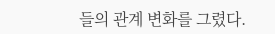들의 관계 변화를 그렸다.